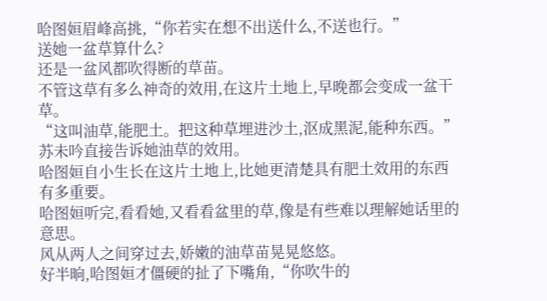哈图姮眉峰高挑,“你若实在想不出送什么,不送也行。”
送她一盆草算什么?
还是一盆风都吹得断的草苗。
不管这草有多么神奇的效用,在这片土地上,早晚都会变成一盆干草。
“这叫油草,能肥土。把这种草埋进沙土,沤成黑泥,能种东西。”苏未吟直接告诉她油草的效用。
哈图姮自小生长在这片土地上,比她更清楚具有肥土效用的东西有多重要。
哈图姮听完,看看她,又看看盆里的草,像是有些难以理解她话里的意思。
风从两人之间穿过去,娇嫩的油草苗晃晃悠悠。
好半晌,哈图姮才僵硬的扯了下嘴角,“你吹牛的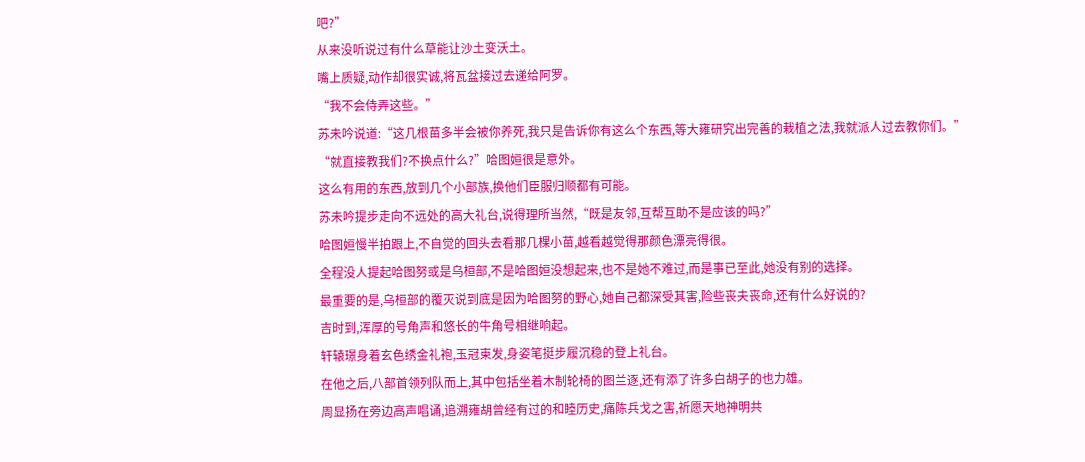吧?”
从来没听说过有什么草能让沙土变沃土。
嘴上质疑,动作却很实诚,将瓦盆接过去递给阿罗。
“我不会侍弄这些。”
苏未吟说道:“这几根苗多半会被你养死,我只是告诉你有这么个东西,等大雍研究出完善的栽植之法,我就派人过去教你们。”
“就直接教我们?不换点什么?”哈图姮很是意外。
这么有用的东西,放到几个小部族,换他们臣服归顺都有可能。
苏未吟提步走向不远处的高大礼台,说得理所当然,“既是友邻,互帮互助不是应该的吗?”
哈图姮慢半拍跟上,不自觉的回头去看那几棵小苗,越看越觉得那颜色漂亮得很。
全程没人提起哈图努或是乌桓部,不是哈图姮没想起来,也不是她不难过,而是事已至此,她没有别的选择。
最重要的是,乌桓部的覆灭说到底是因为哈图努的野心,她自己都深受其害,险些丧夫丧命,还有什么好说的?
吉时到,浑厚的号角声和悠长的牛角号相继响起。
轩辕璟身着玄色绣金礼袍,玉冠束发,身姿笔挺步履沉稳的登上礼台。
在他之后,八部首领列队而上,其中包括坐着木制轮椅的图兰逐,还有添了许多白胡子的也力雄。
周显扬在旁边高声唱诵,追溯雍胡曾经有过的和睦历史,痛陈兵戈之害,祈愿天地神明共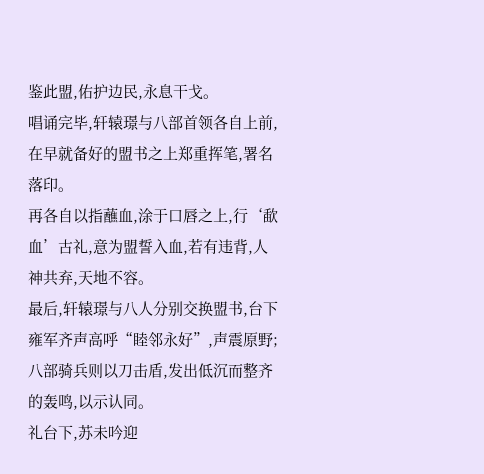鉴此盟,佑护边民,永息干戈。
唱诵完毕,轩辕璟与八部首领各自上前,在早就备好的盟书之上郑重挥笔,署名落印。
再各自以指蘸血,涂于口唇之上,行‘歃血’古礼,意为盟誓入血,若有违背,人神共弃,天地不容。
最后,轩辕璟与八人分别交换盟书,台下雍军齐声高呼“睦邻永好”,声震原野;八部骑兵则以刀击盾,发出低沉而整齐的轰鸣,以示认同。
礼台下,苏未吟迎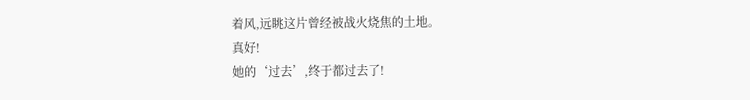着风,远眺这片曾经被战火烧焦的土地。
真好!
她的‘过去’,终于都过去了!